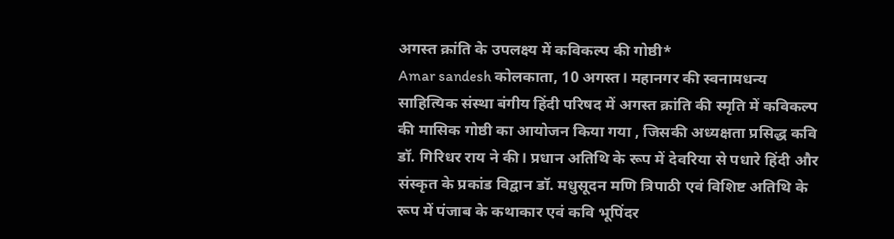अगस्त क्रांति के उपलक्ष्य में कविकल्प की गोष्ठी*
Amar sandesh कोलकाता, 10 अगस्त। महानगर की स्वनामधन्य साहित्यिक संस्था बंगीय हिंदी परिषद में अगस्त क्रांति की स्मृति में कविकल्प की मासिक गोष्ठी का आयोजन किया गया , जिसकी अध्यक्षता प्रसिद्ध कवि डॉ. गिरिधर राय ने की। प्रधान अतिथि के रूप में देवरिया से पधारे हिंदी और संस्कृत के प्रकांड विद्वान डॉ. मधुसूदन मणि त्रिपाठी एवं विशिष्ट अतिथि के रूप में पंजाब के कथाकार एवं कवि भूपिंदर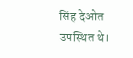सिंह देओत उपस्थित थे।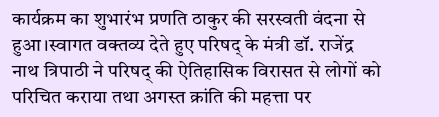कार्यक्रम का शुभारंभ प्रणति ठाकुर की सरस्वती वंदना से हुआ।स्वागत वक्तव्य देते हुए परिषद् के मंत्री डॉ. राजेंद्र नाथ त्रिपाठी ने परिषद् की ऐतिहासिक विरासत से लोगों को परिचित कराया तथा अगस्त क्रांति की महत्ता पर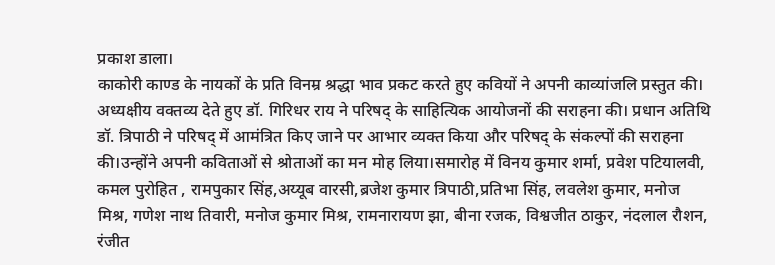प्रकाश डाला।
काकोरी काण्ड के नायकों के प्रति विनम्र श्रद्धा भाव प्रकट करते हुए कवियों ने अपनी काव्यांजलि प्रस्तुत की। अध्यक्षीय वक्तव्य देते हुए डॉ. गिरिधर राय ने परिषद् के साहित्यिक आयोजनों की सराहना की। प्रधान अतिथि डॉ. त्रिपाठी ने परिषद् में आमंत्रित किए जाने पर आभार व्यक्त किया और परिषद् के संकल्पों की सराहना की।उन्होंने अपनी कविताओं से श्रोताओं का मन मोह लिया।समारोह में विनय कुमार शर्मा, प्रवेश पटियालवी, कमल पुरोहित , रामपुकार सिंह,अय्यूब वारसी,ब्रजेश कुमार त्रिपाठी,प्रतिभा सिंह, लवलेश कुमार, मनोज मिश्र, गणेश नाथ तिवारी, मनोज कुमार मिश्र, रामनारायण झा, बीना रजक, विश्वजीत ठाकुर, नंदलाल रौशन, रंजीत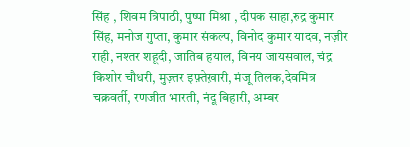सिंह , शिवम त्रिपाठी, पुष्पा मिश्रा , दीपक साहा,रुद्र कुमार सिंह, मनोज गुप्ता, कुमार संकल्प, विनोद कुमार यादव, नज़ीर राही, नश्तर शहूदी, जातिब हयाल, विनय जायसवाल, चंद्र किशोर चौधरी, मुज़्तर इफ़्तेख़ारी, मंजू तिलक,देवमित्र चक्रवर्ती, रणजीत भारती, नंदू बिहारी, अम्बर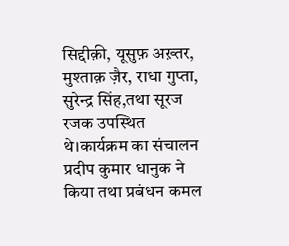सिद्दीक़ी, यूसुफ़ अख़्तर, मुश्ताक़ ज़ैर, राधा गुप्ता, सुरेन्द्र सिंह,तथा सूरज रजक उपस्थित थे।कार्यक्रम का संचालन प्रदीप कुमार धानुक ने किया तथा प्रबंधन कमल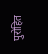पुरोहित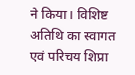ने किया। विशिष्ट अतिथि का स्वागत एवं परिचय शिप्रा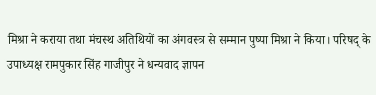मिश्रा ने कराया तथा मंचस्थ अतिथियों का अंगवस्त्र से सम्मान पुष्पा मिश्रा ने किया। परिषद् के उपाध्यक्ष रामपुकार सिंह गाजीपुर ने धन्यवाद ज्ञापन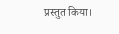प्रस्तुत किया।